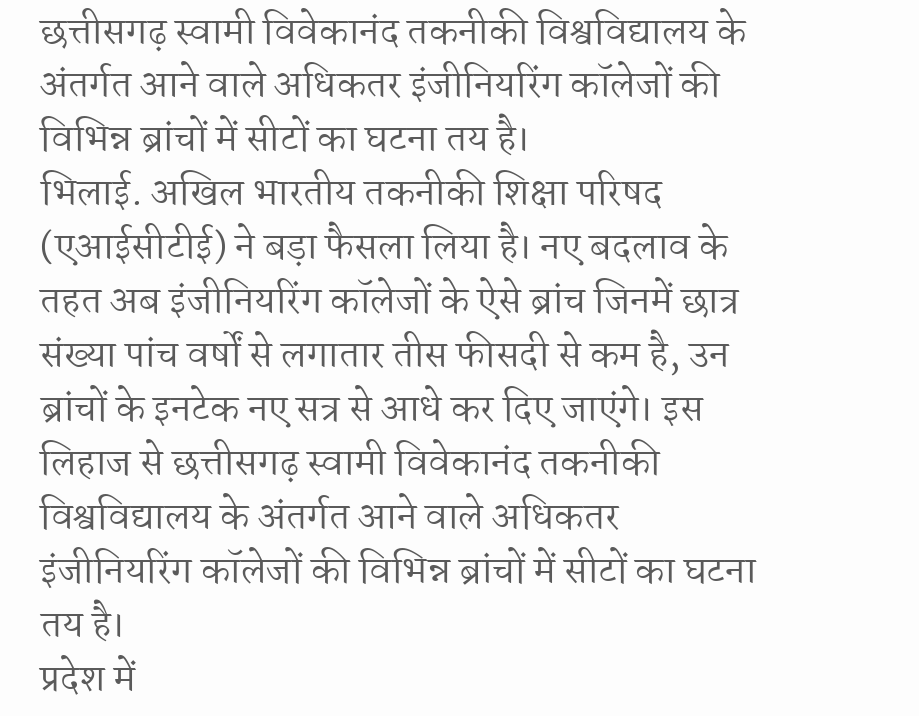छत्तीसगढ़ स्वामी विवेकानंद तकनीकी विश्वविद्यालय के अंतर्गत आने वाले अधिकतर इंजीनियरिंग कॉलेजों की विभिन्न ब्रांचों में सीटों का घटना तय है।
भिलाई. अखिल भारतीय तकनीकी शिक्षा परिषद (एआईसीटीई) ने बड़ा फैसला लिया है। नए बदलाव के तहत अब इंजीनियरिंग कॉलेजों के ऐसे ब्रांच जिनमें छात्र संख्या पांच वर्षों से लगातार तीस फीसदी से कम है, उन ब्रांचों के इनटेक नए सत्र से आधे कर दिए जाएंगे। इस लिहाज से छत्तीसगढ़ स्वामी विवेकानंद तकनीकी विश्वविद्यालय के अंतर्गत आने वाले अधिकतर इंजीनियरिंग कॉलेजों की विभिन्न ब्रांचों में सीटों का घटना तय है।
प्रदेश में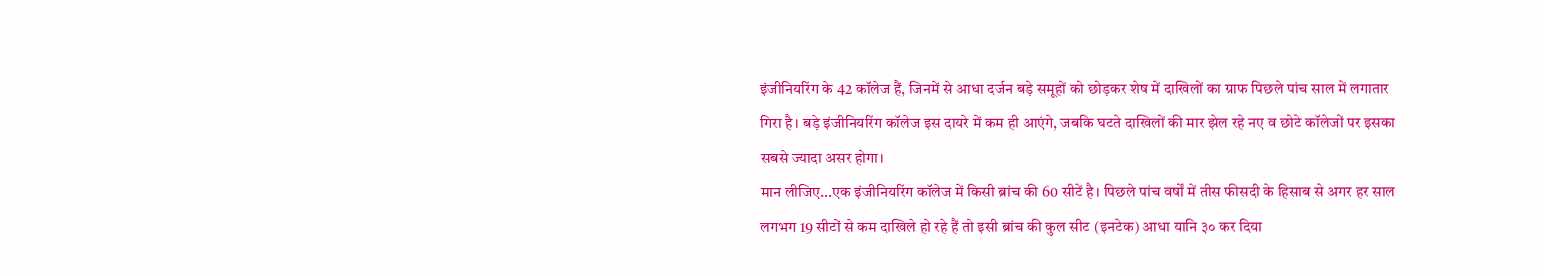इंजीनियरिंग के 42 कॉलेज हैं, जिनमें से आधा दर्जन बड़े समूहों को छोड़कर शेष में दाखिलों का ग्राफ पिछले पांच साल में लगातार गिरा है। बड़े इंजीनियरिंग कॉलेज इस दायरे में कम ही आएंगे, जबकि घटते दाखिलों की मार झेल रहे नए व छोटे कॉलेजों पर इसका सबसे ज्यादा असर होगा।
मान लीजिए...एक इंजीनियरिंग कॉलेज में किसी ब्रांच की 60 सीटें है। पिछले पांच वर्षों में तीस फीसदी के हिसाब से अगर हर साल लगभग 19 सीटों से कम दाखिले हो रहे हैं तो इसी ब्रांच की कुल सीट (इनटेक) आधा यानि ३० कर दिया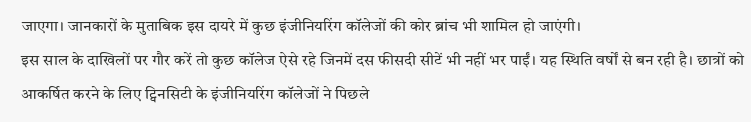जाएगा। जानकारों के मुताबिक इस दायरे में कुछ इंजीनियरिंग कॉलेजों की कोर ब्रांच भी शामिल हो जाएंगी।
इस साल के दाखिलों पर गौर करें तो कुछ कॉलेज ऐसे रहे जिनमें दस फीसदी सीटें भी नहीं भर पाईं। यह स्थिति वर्षों से बन रही है। छात्रों को आकर्षित करने के लिए ट्विनसिटी के इंजीनियरिंग कॉलेजों ने पिछले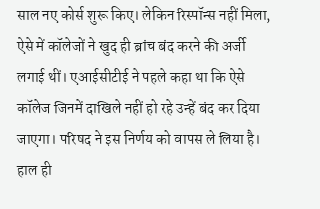साल नए कोर्स शुरू किए। लेकिन रिस्पॉन्स नहीं मिला, ऐसे में कॉलेजों ने खुद ही ब्रांच बंद करने की अर्जी लगाई थीं। एआईसीटीई ने पहले कहा था कि ऐसे कॉलेज जिनमें दाखिले नहीं हो रहे उन्हें बंद कर दिया जाएगा। परिषद ने इस निर्णय को वापस ले लिया है।
हाल ही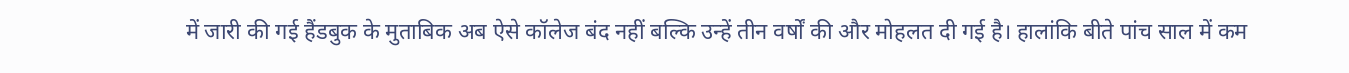में जारी की गई हैंडबुक के मुताबिक अब ऐसे कॉलेज बंद नहीं बल्कि उन्हें तीन वर्षों की और मोहलत दी गई है। हालांकि बीते पांच साल में कम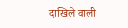दाखिले वाली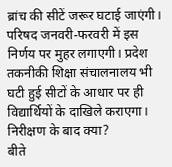ब्रांच की सीटें जरूर घटाई जाएंगी। परिषद जनवरी-फरवरी में इस निर्णय पर मुहर लगाएगी। प्रदेश तकनीकी शिक्षा संचालनालय भी घटी हुई सीटों के आधार पर ही विद्यार्थियों के दाखिले कराएगा।
निरीक्षण के बाद क्या?
बीते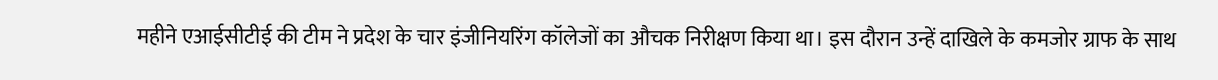महीने एआईसीटीई की टीम ने प्रदेश के चार इंजीनियरिंग कॉलेजों का औचक निरीक्षण किया था। इस दौरान उन्हें दाखिले के कमजोर ग्राफ के साथ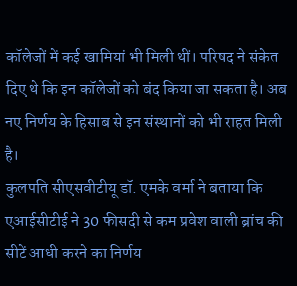कॉलेजों में कई खामियां भी मिली थीं। परिषद ने संकेत दिए थे कि इन कॉलेजों को बंद किया जा सकता है। अब नए निर्णय के हिसाब से इन संस्थानों को भी राहत मिली है।
कुलपति सीएसवीटीयू डॉ. एमके वर्मा ने बताया कि एआईसीटीई ने 30 फीसदी से कम प्रवेश वाली ब्रांच की सीटें आधी करने का निर्णय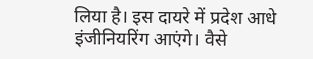लिया है। इस दायरे में प्रदेश आधे इंजीनियरिंग आएंगे। वैसे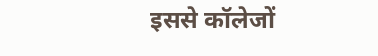इससे कॉलेजों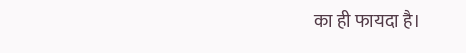का ही फायदा है।